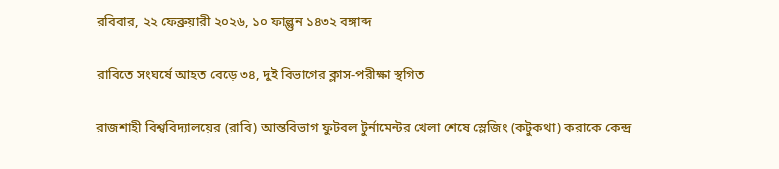রবিবার, ২২ ফেব্রুয়ারী ২০২৬, ১০ ফাল্গুন ১৪৩২ বঙ্গাব্দ

রাবিতে সংঘর্ষে আহত বেড়ে ৩৪, দুই বিভাগের ক্লাস-পরীক্ষা স্থগিত

রাজশাহী বিশ্ববিদ্যালয়ের (রাবি) আন্তবিভাগ ফুটবল টুর্নামেন্টর খেলা শেষে স্লেজিং (কটুকথা) করাকে কেন্দ্র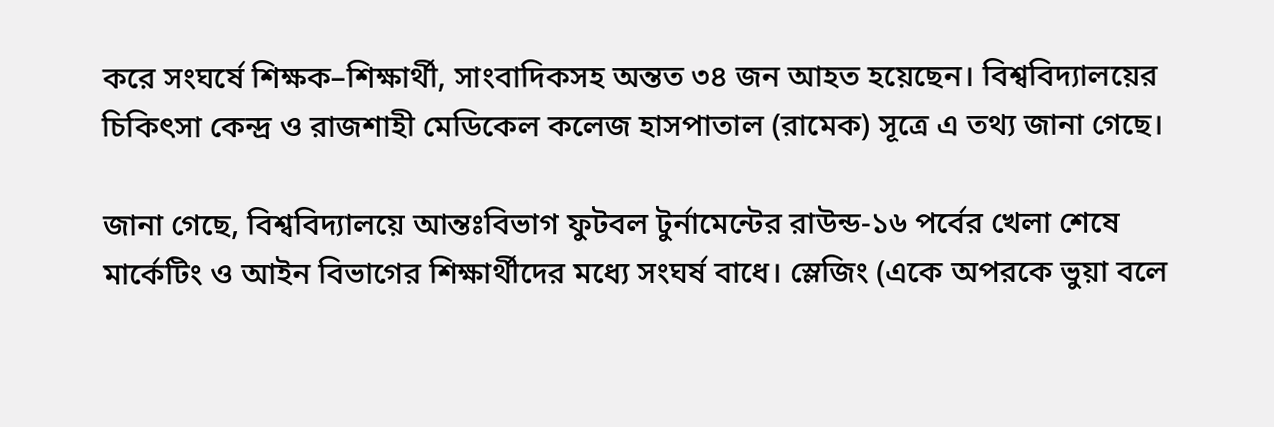করে সংঘর্ষে শিক্ষক–শিক্ষার্থী, সাংবাদিকসহ অন্তত ৩৪ জন আহত হয়েছেন। বিশ্ববিদ্যালয়ের চিকিৎসা কেন্দ্র ও রাজশাহী মেডিকেল কলেজ হাসপাতাল (রামেক) সূত্রে এ তথ্য জানা গেছে।

জানা গেছে, বিশ্ববিদ্যালয়ে আন্তঃবিভাগ ফুটবল টুর্নামেন্টের রাউন্ড-১৬ পর্বের খেলা শেষে মার্কেটিং ও আইন বিভাগের শিক্ষার্থীদের মধ্যে সংঘর্ষ বাধে। স্লেজিং (একে অপরকে ভুয়া বলে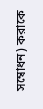সম্বোধন) করাকে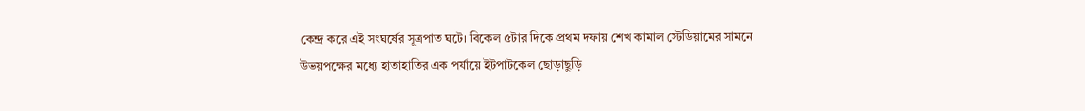কেন্দ্র করে এই সংঘর্ষের সূত্রপাত ঘটে। বিকেল ৫টার দিকে প্রথম দফায় শেখ কামাল স্টেডিয়ামের সামনে উভয়পক্ষের মধ্যে হাতাহাতির এক পর্যায়ে ইটপাটকেল ছোড়াছুড়ি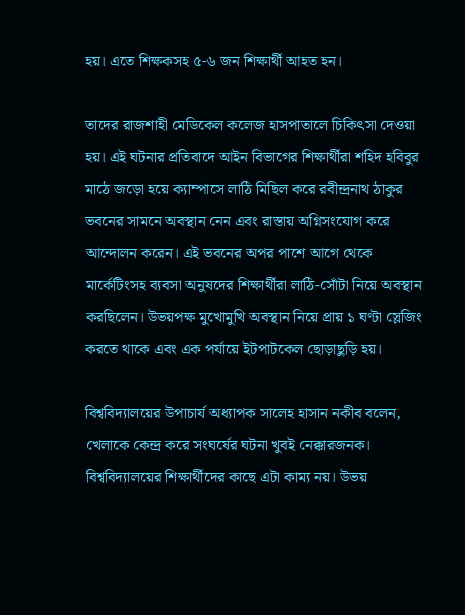হয়। এতে শিক্ষকসহ ৫-৬ জন শিক্ষার্থী আহত হন।

তাদের রাজশাহী মেডিকেল কলেজ হাসপাতালে চিকিৎসা দেওয়া হয়। এই ঘটনার প্রতিবাদে আইন বিভাগের শিক্ষার্থীরা শহিদ হবিবুর মাঠে জড়ো হয়ে ক্যাম্পাসে লাঠি মিছিল করে রবীন্দ্রনাথ ঠাকুর ভবনের সামনে অবস্থান নেন এবং রাস্তায় অগ্নিসংযোগ করে আন্দোলন করেন। এই ভবনের অপর পাশে আগে থেকে মার্কেটিংসহ ব্যবসা অনুষদের শিক্ষার্থীরা লাঠি-সোঁটা নিয়ে অবস্থান করছিলেন। উভয়পক্ষ মুখোমুখি অবস্থান নিয়ে প্রায় ১ ঘণ্টা স্লেজিং করতে থাকে এবং এক পর্যায়ে ইটপাটকেল ছোড়াছুড়ি হয়।

বিশ্ববিদ্যালয়ের উপাচার্য অধ্যাপক সালেহ হাসান নকীব বলেন, খেলাকে কেন্দ্র করে সংঘর্ষের ঘটনা খুবই নেক্কারজনক। বিশ্ববিদ্যালয়ের শিক্ষার্থীদের কাছে এটা কাম্য নয়। উভয়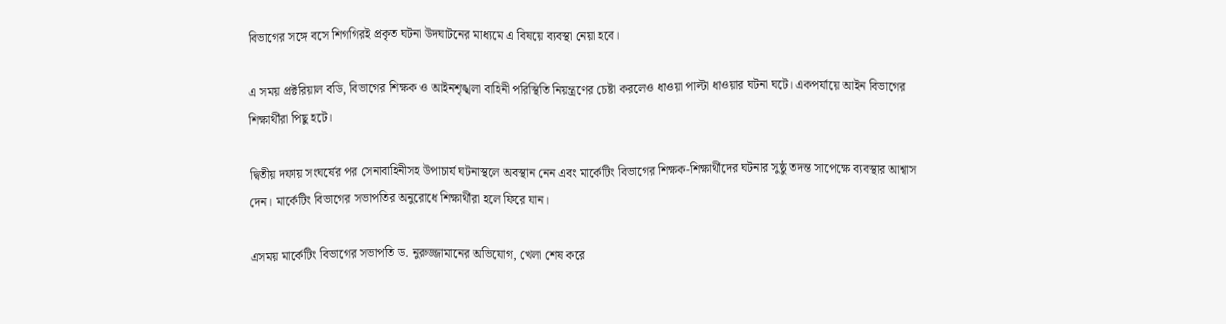বিভাগের সঙ্গে বসে শিগগিরই প্রকৃত ঘটনা উদঘাটনের মাধ্যমে এ বিষয়ে ব্যবস্থা নেয়া হবে।

এ সময় প্রক্টরিয়াল বডি, বিভাগের শিক্ষক ও আইনশৃঙ্খলা বাহিনী পরিস্থিতি নিয়ন্ত্রণের চেষ্টা করলেও ধাওয়া পাল্টা ধাওয়ার ঘটনা ঘটে। একপর্যায়ে আইন বিভাগের শিক্ষার্থীরা পিছু হটে।

দ্বিতীয় দফায় সংঘর্ষের পর সেনাবাহিনীসহ উপাচার্য ঘটনাস্থলে অবস্থান নেন এবং মার্কেটিং বিভাগের শিক্ষক-শিক্ষার্থীদের ঘটনার সুষ্ঠু তদন্ত সাপেক্ষে ব্যবস্থার আশ্বাস দেন। মার্কেটিং বিভাগের সভাপতির অনুরোধে শিক্ষার্থীরা হলে ফিরে যান।

এসময় মার্কেটিং বিভাগের সভাপতি ড. নুরুজ্জামানের অভিযোগ, খেলা শেষ করে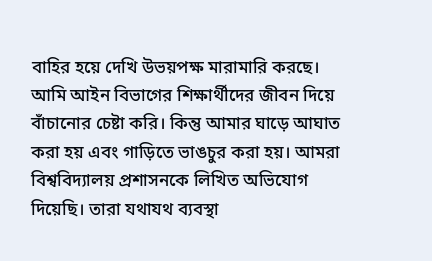বাহির হয়ে দেখি উভয়পক্ষ মারামারি করছে। আমি আইন বিভাগের শিক্ষার্থীদের জীবন দিয়ে বাঁচানোর চেষ্টা করি। কিন্তু আমার ঘাড়ে আঘাত করা হয় এবং গাড়িতে ভাঙচুর করা হয়। আমরা বিশ্ববিদ্যালয় প্রশাসনকে লিখিত অভিযোগ দিয়েছি। তারা যথাযথ ব্যবস্থা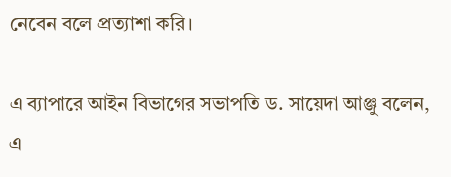নেবেন বলে প্রত্যাশা করি।

এ ব্যাপারে আইন বিভাগের সভাপতি ড. সায়েদা আঞ্জু বলেন, এ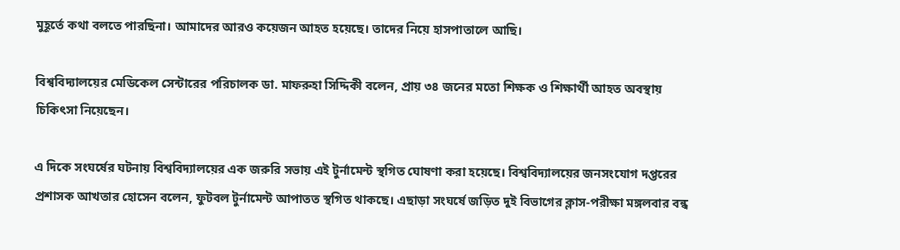মুহূর্তে কথা বলতে পারছিনা। আমাদের আরও কয়েজন আহত হয়েছে। তাদের নিয়ে হাসপাতালে আছি।

বিশ্ববিদ্যালয়ের মেডিকেল সেন্টারের পরিচালক ডা. মাফরুহা সিদ্দিকী বলেন, প্রায় ৩৪ জনের মতো শিক্ষক ও শিক্ষার্থী আহত অবস্থায় চিকিৎসা নিয়েছেন।

এ দিকে সংঘর্ষের ঘটনায় বিশ্ববিদ্যালয়ের এক জরুরি সভায় এই টুর্নামেন্ট স্থগিত ঘোষণা করা হয়েছে। বিশ্ববিদ্যালয়ের জনসংযোগ দপ্তরের প্রশাসক আখতার হোসেন বলেন, ফুটবল টুর্নামেন্ট আপাতত স্থগিত থাকছে। এছাড়া সংঘর্ষে জড়িত দুই বিভাগের ক্লাস-পরীক্ষা মঙ্গলবার বন্ধ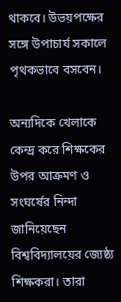থাকবে। উভয়পক্ষের সঙ্গে উপাচার্য সকালে পৃথকভাবে বসবেন।

অন্যদিকে খেলাকে কেন্দ্র করে শিক্ষকের উপর আক্রমণ ও সংঘর্ষের নিন্দা জানিয়েছেন বিশ্ববিদ্যালয়ের জ্যেষ্ঠ্য শিক্ষকরা। তারা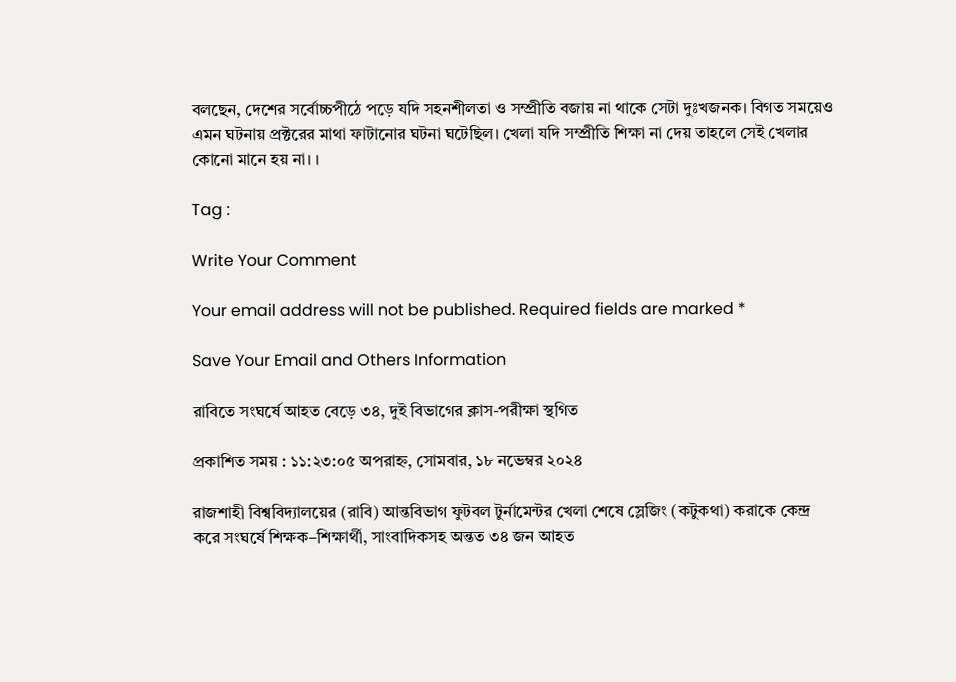বলছেন, দেশের সর্বোচ্চপীঠে পড়ে যদি সহনশীলতা ও সম্প্রীতি বজায় না থাকে সেটা দুঃখজনক। বিগত সময়েও এমন ঘটনায় প্রক্টরের মাথা ফাটানোর ঘটনা ঘটেছিল। খেলা যদি সম্প্রীতি শিক্ষা না দেয় তাহলে সেই খেলার কোনো মানে হয় না। ।

Tag :

Write Your Comment

Your email address will not be published. Required fields are marked *

Save Your Email and Others Information

রাবিতে সংঘর্ষে আহত বেড়ে ৩৪, দুই বিভাগের ক্লাস-পরীক্ষা স্থগিত

প্রকাশিত সময় : ১১:২৩:০৫ অপরাহ্ন, সোমবার, ১৮ নভেম্বর ২০২৪

রাজশাহী বিশ্ববিদ্যালয়ের (রাবি) আন্তবিভাগ ফুটবল টুর্নামেন্টর খেলা শেষে স্লেজিং (কটুকথা) করাকে কেন্দ্র করে সংঘর্ষে শিক্ষক–শিক্ষার্থী, সাংবাদিকসহ অন্তত ৩৪ জন আহত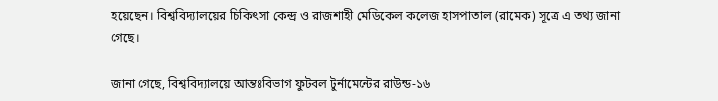হয়েছেন। বিশ্ববিদ্যালয়ের চিকিৎসা কেন্দ্র ও রাজশাহী মেডিকেল কলেজ হাসপাতাল (রামেক) সূত্রে এ তথ্য জানা গেছে।

জানা গেছে, বিশ্ববিদ্যালয়ে আন্তঃবিভাগ ফুটবল টুর্নামেন্টের রাউন্ড-১৬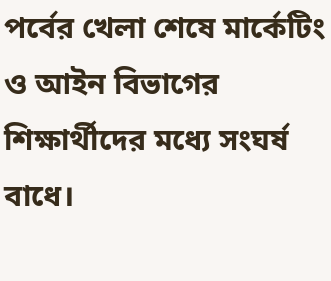পর্বের খেলা শেষে মার্কেটিং ও আইন বিভাগের শিক্ষার্থীদের মধ্যে সংঘর্ষ বাধে।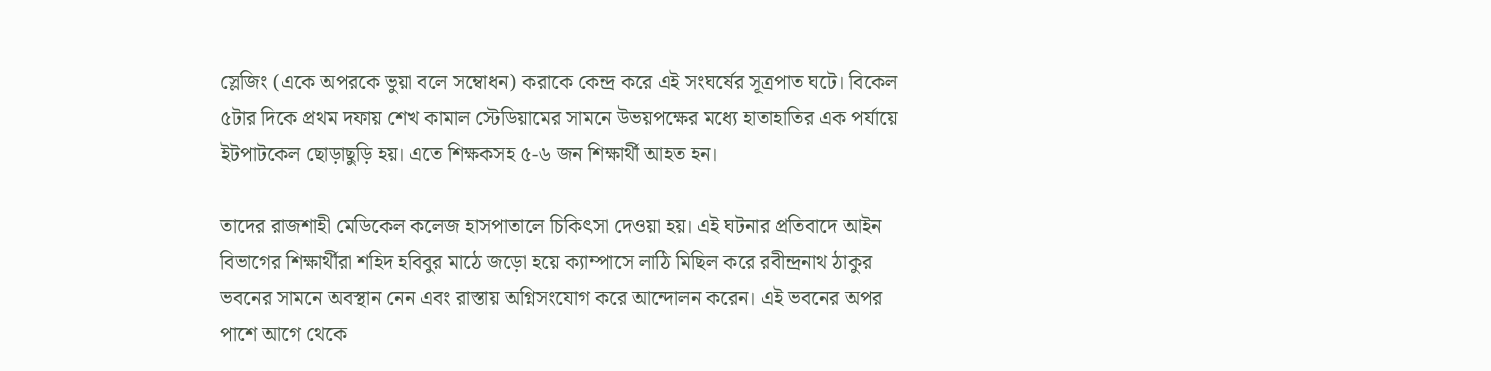স্লেজিং (একে অপরকে ভুয়া বলে সম্বোধন) করাকে কেন্দ্র করে এই সংঘর্ষের সূত্রপাত ঘটে। বিকেল ৫টার দিকে প্রথম দফায় শেখ কামাল স্টেডিয়ামের সামনে উভয়পক্ষের মধ্যে হাতাহাতির এক পর্যায়ে ইটপাটকেল ছোড়াছুড়ি হয়। এতে শিক্ষকসহ ৫-৬ জন শিক্ষার্থী আহত হন।

তাদের রাজশাহী মেডিকেল কলেজ হাসপাতালে চিকিৎসা দেওয়া হয়। এই ঘটনার প্রতিবাদে আইন বিভাগের শিক্ষার্থীরা শহিদ হবিবুর মাঠে জড়ো হয়ে ক্যাম্পাসে লাঠি মিছিল করে রবীন্দ্রনাথ ঠাকুর ভবনের সামনে অবস্থান নেন এবং রাস্তায় অগ্নিসংযোগ করে আন্দোলন করেন। এই ভবনের অপর পাশে আগে থেকে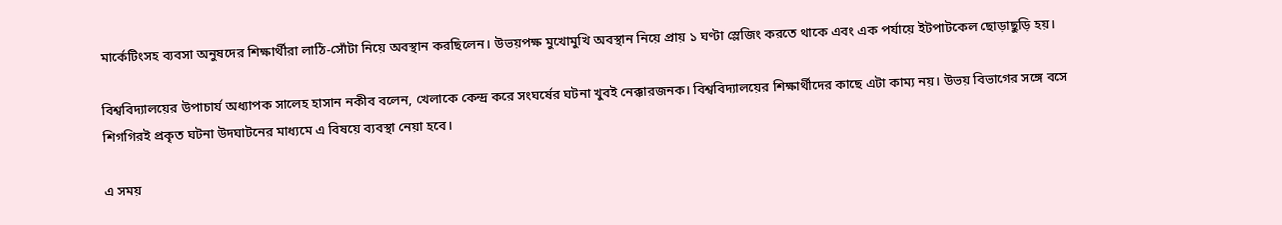মার্কেটিংসহ ব্যবসা অনুষদের শিক্ষার্থীরা লাঠি-সোঁটা নিয়ে অবস্থান করছিলেন। উভয়পক্ষ মুখোমুখি অবস্থান নিয়ে প্রায় ১ ঘণ্টা স্লেজিং করতে থাকে এবং এক পর্যায়ে ইটপাটকেল ছোড়াছুড়ি হয়।

বিশ্ববিদ্যালয়ের উপাচার্য অধ্যাপক সালেহ হাসান নকীব বলেন, খেলাকে কেন্দ্র করে সংঘর্ষের ঘটনা খুবই নেক্কারজনক। বিশ্ববিদ্যালয়ের শিক্ষার্থীদের কাছে এটা কাম্য নয়। উভয় বিভাগের সঙ্গে বসে শিগগিরই প্রকৃত ঘটনা উদঘাটনের মাধ্যমে এ বিষয়ে ব্যবস্থা নেয়া হবে।

এ সময়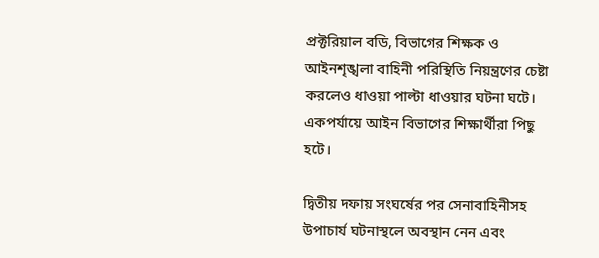প্রক্টরিয়াল বডি, বিভাগের শিক্ষক ও আইনশৃঙ্খলা বাহিনী পরিস্থিতি নিয়ন্ত্রণের চেষ্টা করলেও ধাওয়া পাল্টা ধাওয়ার ঘটনা ঘটে। একপর্যায়ে আইন বিভাগের শিক্ষার্থীরা পিছু হটে।

দ্বিতীয় দফায় সংঘর্ষের পর সেনাবাহিনীসহ উপাচার্য ঘটনাস্থলে অবস্থান নেন এবং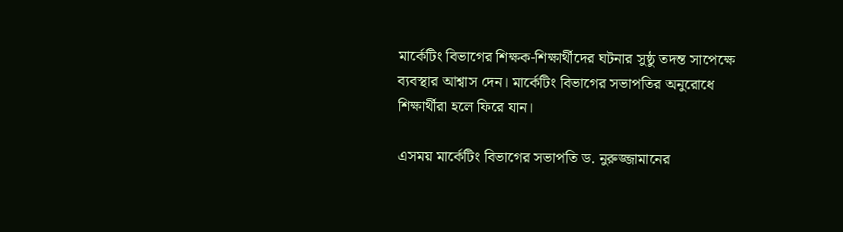মার্কেটিং বিভাগের শিক্ষক-শিক্ষার্থীদের ঘটনার সুষ্ঠু তদন্ত সাপেক্ষে ব্যবস্থার আশ্বাস দেন। মার্কেটিং বিভাগের সভাপতির অনুরোধে শিক্ষার্থীরা হলে ফিরে যান।

এসময় মার্কেটিং বিভাগের সভাপতি ড. নুরুজ্জামানের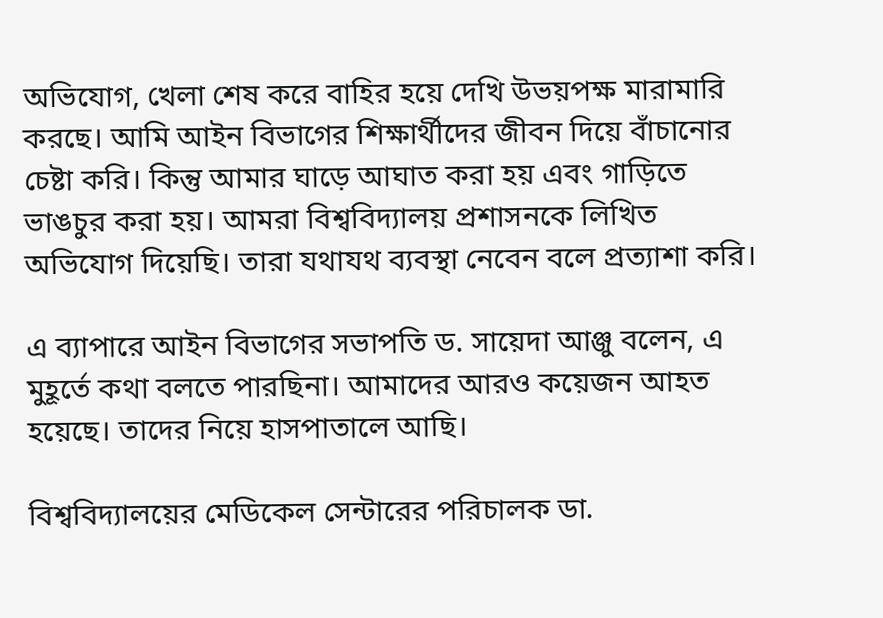অভিযোগ, খেলা শেষ করে বাহির হয়ে দেখি উভয়পক্ষ মারামারি করছে। আমি আইন বিভাগের শিক্ষার্থীদের জীবন দিয়ে বাঁচানোর চেষ্টা করি। কিন্তু আমার ঘাড়ে আঘাত করা হয় এবং গাড়িতে ভাঙচুর করা হয়। আমরা বিশ্ববিদ্যালয় প্রশাসনকে লিখিত অভিযোগ দিয়েছি। তারা যথাযথ ব্যবস্থা নেবেন বলে প্রত্যাশা করি।

এ ব্যাপারে আইন বিভাগের সভাপতি ড. সায়েদা আঞ্জু বলেন, এ মুহূর্তে কথা বলতে পারছিনা। আমাদের আরও কয়েজন আহত হয়েছে। তাদের নিয়ে হাসপাতালে আছি।

বিশ্ববিদ্যালয়ের মেডিকেল সেন্টারের পরিচালক ডা.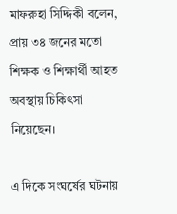মাফরুহা সিদ্দিকী বলেন, প্রায় ৩৪ জনের মতো শিক্ষক ও শিক্ষার্থী আহত অবস্থায় চিকিৎসা নিয়েছেন।

এ দিকে সংঘর্ষের ঘটনায়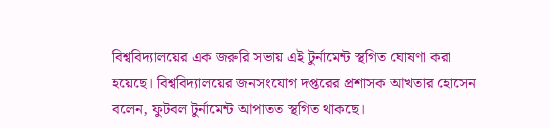বিশ্ববিদ্যালয়ের এক জরুরি সভায় এই টুর্নামেন্ট স্থগিত ঘোষণা করা হয়েছে। বিশ্ববিদ্যালয়ের জনসংযোগ দপ্তরের প্রশাসক আখতার হোসেন বলেন, ফুটবল টুর্নামেন্ট আপাতত স্থগিত থাকছে।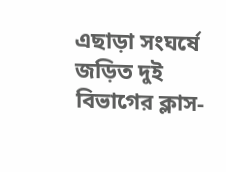এছাড়া সংঘর্ষে জড়িত দুই বিভাগের ক্লাস-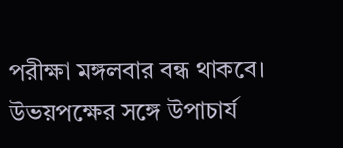পরীক্ষা মঙ্গলবার বন্ধ থাকবে। উভয়পক্ষের সঙ্গে উপাচার্য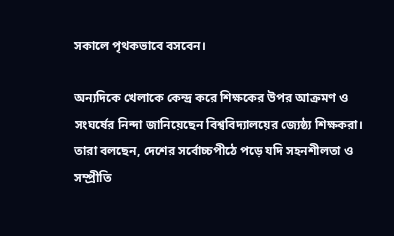সকালে পৃথকভাবে বসবেন।

অন্যদিকে খেলাকে কেন্দ্র করে শিক্ষকের উপর আক্রমণ ও সংঘর্ষের নিন্দা জানিয়েছেন বিশ্ববিদ্যালয়ের জ্যেষ্ঠ্য শিক্ষকরা। তারা বলছেন, দেশের সর্বোচ্চপীঠে পড়ে যদি সহনশীলতা ও সম্প্রীতি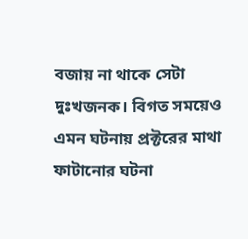বজায় না থাকে সেটা দুঃখজনক। বিগত সময়েও এমন ঘটনায় প্রক্টরের মাথা ফাটানোর ঘটনা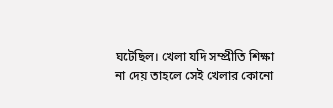ঘটেছিল। খেলা যদি সম্প্রীতি শিক্ষা না দেয় তাহলে সেই খেলার কোনো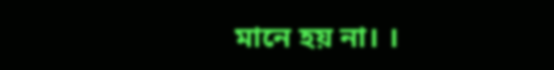মানে হয় না। ।